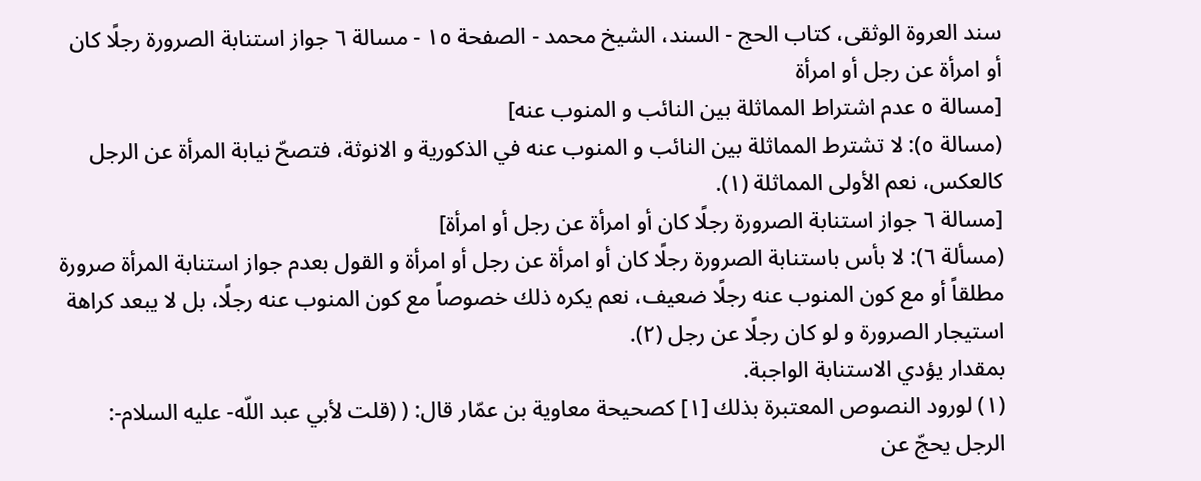سند العروة الوثقى، كتاب الحج - السند، الشيخ محمد - الصفحة ١٥ - مسالة ٦ جواز استنابة الصرورة رجلًا كان أو امرأة عن رجل أو امرأة
[مسالة ٥ عدم اشتراط المماثلة بين النائب و المنوب عنه]
(مسالة ٥): لا تشترط المماثلة بين النائب و المنوب عنه في الذكورية و الانوثة، فتصحّ نيابة المرأة عن الرجل كالعكس، نعم الأولى المماثلة (١).
[مسالة ٦ جواز استنابة الصرورة رجلًا كان أو امرأة عن رجل أو امرأة]
(مسألة ٦): لا بأس باستنابة الصرورة رجلًا كان أو امرأة عن رجل أو امرأة و القول بعدم جواز استنابة المرأة صرورة مطلقاً أو مع كون المنوب عنه رجلًا ضعيف، نعم يكره ذلك خصوصاً مع كون المنوب عنه رجلًا، بل لا يبعد كراهة استيجار الصرورة و لو كان رجلًا عن رجل (٢).
بمقدار يؤدي الاستنابة الواجبة.
(١) لورود النصوص المعتبرة بذلك [١] كصحيحة معاوية بن عمّار قال: ( (قلت لأبي عبد اللّه- عليه السلام-: الرجل يحجّ عن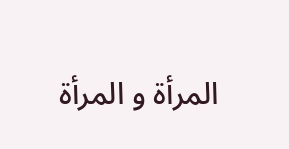المرأة و المرأة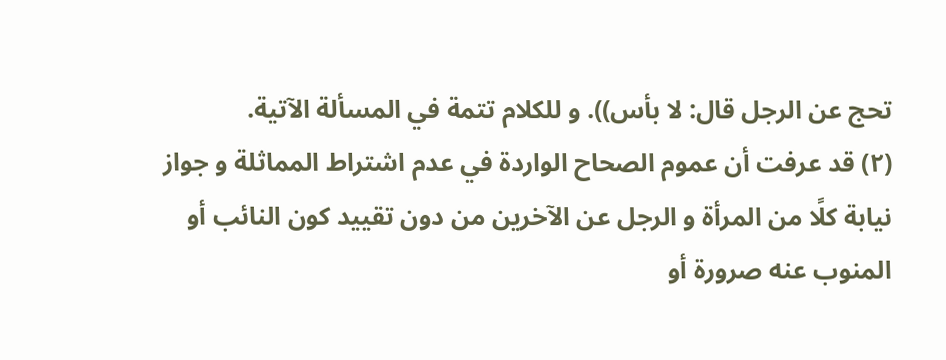تحج عن الرجل قال: لا بأس)). و للكلام تتمة في المسألة الآتية.
(٢) قد عرفت أن عموم الصحاح الواردة في عدم اشتراط المماثلة و جواز نيابة كلًا من المرأة و الرجل عن الآخرين من دون تقييد كون النائب أو المنوب عنه صرورة أو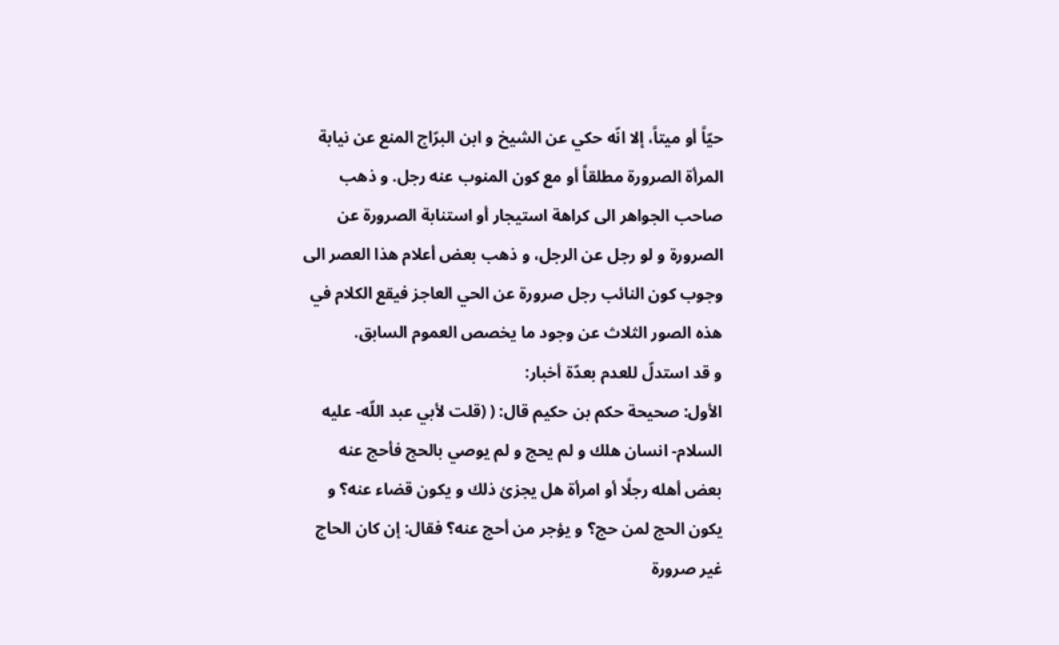حيّاً أو ميتاً، إلا انّه حكي عن الشيخ و ابن البرّاج المنع عن نيابة المرأة الصرورة مطلقاً أو مع كون المنوب عنه رجل. و ذهب صاحب الجواهر الى كراهة استيجار أو استنابة الصرورة عن الصرورة و لو رجل عن الرجل، و ذهب بعض أعلام هذا العصر الى وجوب كون النائب رجل صرورة عن الحي العاجز فيقع الكلام في هذه الصور الثلاث عن وجود ما يخصص العموم السابق.
و قد استدلّ للعدم بعدّة أخبار:
الأول: صحيحة حكم بن حكيم قال: ( (قلت لأبي عبد اللّه- عليه السلام- انسان هلك و لم يحج و لم يوصي بالحج فأحج عنه بعض أهله رجلًا أو امرأة هل يجزئ ذلك و يكون قضاء عنه؟ و يكون الحج لمن حج؟ و يؤجر من أحج عنه؟ فقال: إن كان الحاج غير صرورة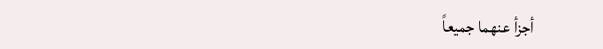أجزأ عنهما جميعاً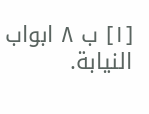[١] ب ٨ ابواب النيابة.